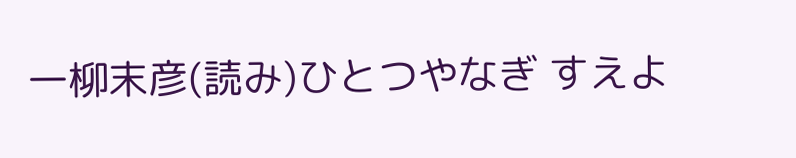一柳末彦(読み)ひとつやなぎ すえよ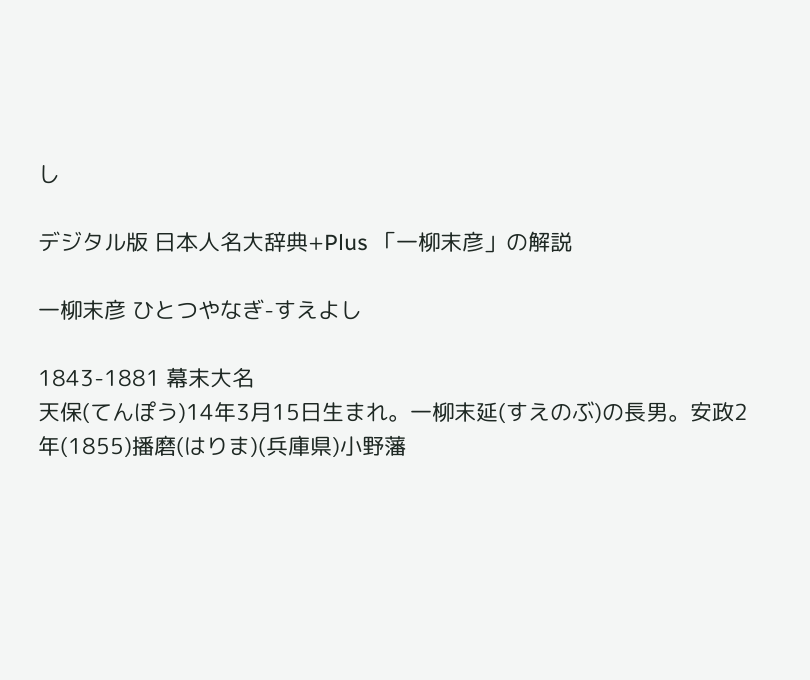し

デジタル版 日本人名大辞典+Plus 「一柳末彦」の解説

一柳末彦 ひとつやなぎ-すえよし

1843-1881 幕末大名
天保(てんぽう)14年3月15日生まれ。一柳末延(すえのぶ)の長男。安政2年(1855)播磨(はりま)(兵庫県)小野藩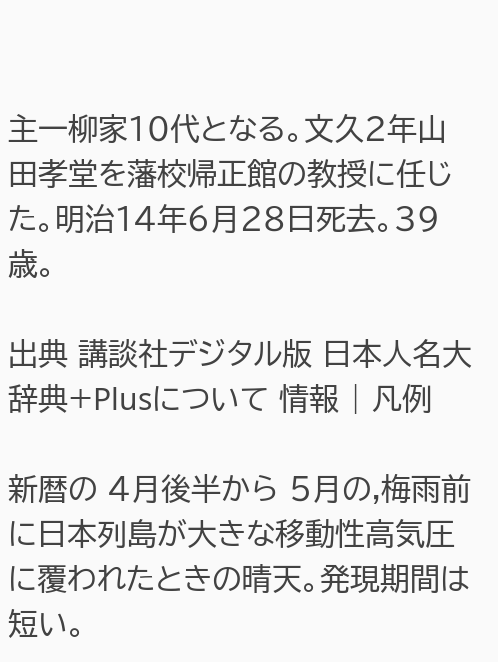主一柳家10代となる。文久2年山田孝堂を藩校帰正館の教授に任じた。明治14年6月28日死去。39歳。

出典 講談社デジタル版 日本人名大辞典+Plusについて 情報 | 凡例

新暦の 4月後半から 5月の,梅雨前に日本列島が大きな移動性高気圧に覆われたときの晴天。発現期間は短い。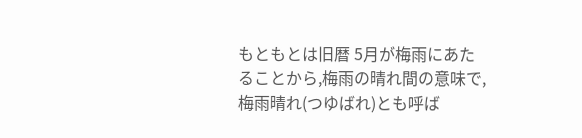もともとは旧暦 5月が梅雨にあたることから,梅雨の晴れ間の意味で,梅雨晴れ(つゆばれ)とも呼ば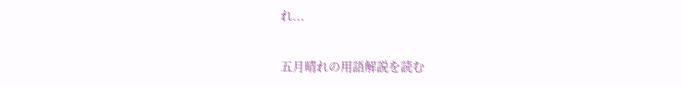れ...

五月晴れの用語解説を読む